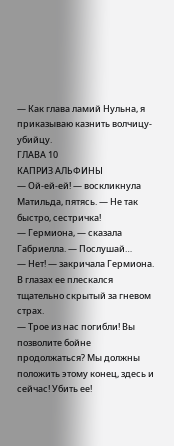— Как глава ламий Нульна, я приказываю казнить волчицу-убийцу.
ГЛАВА 10
КАПРИЗ АЛЬФИНЫ
— Ой-ей-ей! — воскликнула Матильда, пятясь. — Не так быстро, сестричка!
— Гермиона, — сказала Габриелла. — Послушай…
— Нет! — закричала Гермиона.
В глазах ее плескался тщательно скрытый за гневом страх.
— Трое из нас погибли! Вы позволите бойне продолжаться? Мы должны положить этому конец, здесь и сейчас! Убить ее!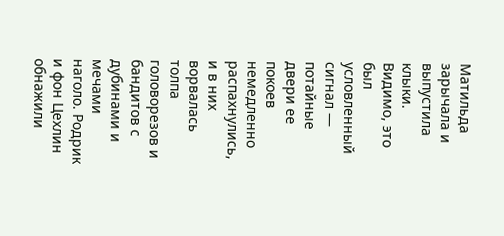Матильда зарычала и выпустила клыки. Видимо, это был условленный сигнал — потайные двери ее покоев немедленно распахнулись, и в них ворвалась толпа головорезов и бандитов с дубинами и мечами наголо. Родрик и фон Цехлин обнажили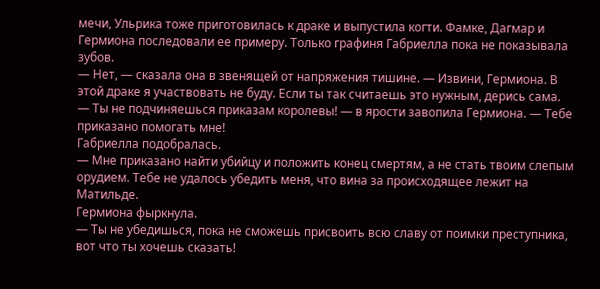мечи, Ульрика тоже приготовилась к драке и выпустила когти. Фамке, Дагмар и Гермиона последовали ее примеру. Только графиня Габриелла пока не показывала зубов.
— Нет, — сказала она в звенящей от напряжения тишине. — Извини, Гермиона. В этой драке я участвовать не буду. Если ты так считаешь это нужным, дерись сама.
— Ты не подчиняешься приказам королевы! — в ярости завопила Гермиона. — Тебе приказано помогать мне!
Габриелла подобралась.
— Мне приказано найти убийцу и положить конец смертям, а не стать твоим слепым орудием. Тебе не удалось убедить меня, что вина за происходящее лежит на Матильде.
Гермиона фыркнула.
— Ты не убедишься, пока не сможешь присвоить всю славу от поимки преступника, вот что ты хочешь сказать!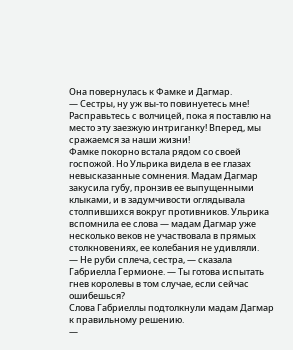Она повернулась к Фамке и Дагмар.
— Сестры, ну уж вы-то повинуетесь мне! Расправьтесь с волчицей, пока я поставлю на место эту заезжую интриганку! Вперед, мы сражаемся за наши жизни!
Фамке покорно встала рядом со своей госпожой. Но Ульрика видела в ее глазах невысказанные сомнения. Мадам Дагмар закусила губу, пронзив ее выпущенными клыками, и в задумчивости оглядывала столпившихся вокруг противников. Ульрика вспомнила ее слова — мадам Дагмар уже несколько веков не участвовала в прямых столкновениях, ее колебания не удивляли.
— Не руби сплеча, сестра, — сказала Габриелла Гермионе. — Ты готова испытать гнев королевы в том случае, если сейчас ошибешься?
Слова Габриеллы подтолкнули мадам Дагмар к правильному решению.
—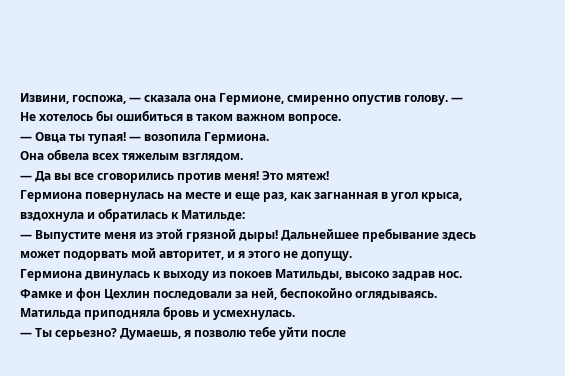Извини, госпожа, — сказала она Гермионе, смиренно опустив голову. — Не хотелось бы ошибиться в таком важном вопросе.
— Овца ты тупая! — возопила Гермиона.
Она обвела всех тяжелым взглядом.
— Да вы все сговорились против меня! Это мятеж!
Гермиона повернулась на месте и еще раз, как загнанная в угол крыса, вздохнула и обратилась к Матильде:
— Выпустите меня из этой грязной дыры! Дальнейшее пребывание здесь может подорвать мой авторитет, и я этого не допущу.
Гермиона двинулась к выходу из покоев Матильды, высоко задрав нос. Фамке и фон Цехлин последовали за ней, беспокойно оглядываясь.
Матильда приподняла бровь и усмехнулась.
— Ты серьезно? Думаешь, я позволю тебе уйти после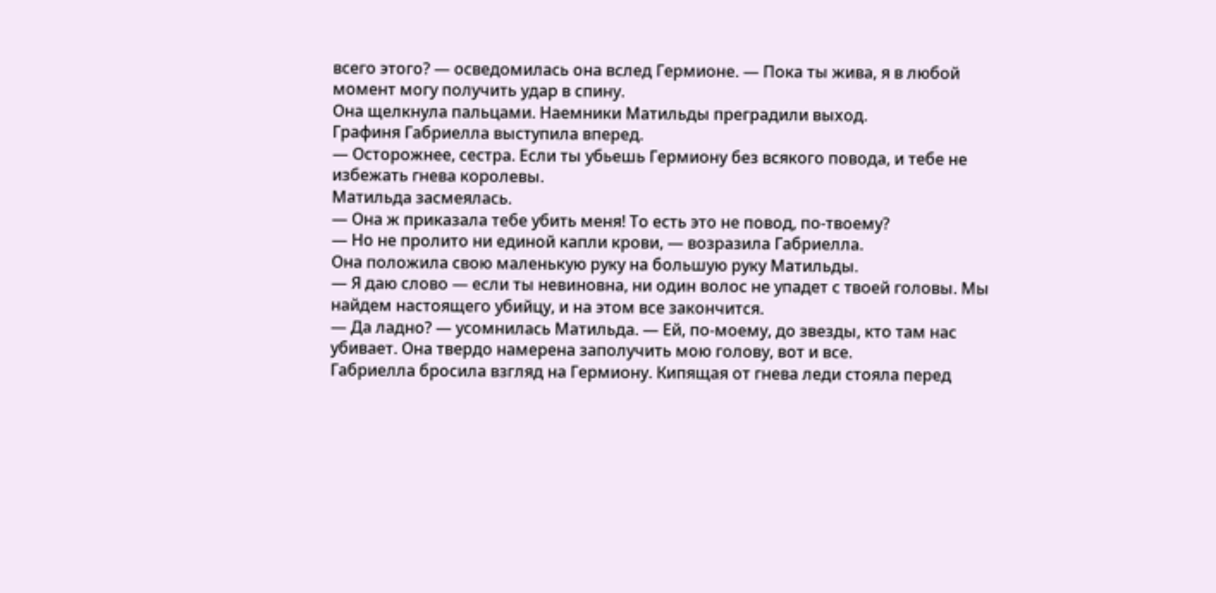всего этого? — осведомилась она вслед Гермионе. — Пока ты жива, я в любой момент могу получить удар в спину.
Она щелкнула пальцами. Наемники Матильды преградили выход.
Графиня Габриелла выступила вперед.
— Осторожнее, сестра. Если ты убьешь Гермиону без всякого повода, и тебе не избежать гнева королевы.
Матильда засмеялась.
— Она ж приказала тебе убить меня! То есть это не повод, по-твоему?
— Но не пролито ни единой капли крови, — возразила Габриелла.
Она положила свою маленькую руку на большую руку Матильды.
— Я даю слово — если ты невиновна, ни один волос не упадет с твоей головы. Мы найдем настоящего убийцу, и на этом все закончится.
— Да ладно? — усомнилась Матильда. — Ей, по-моему, до звезды, кто там нас убивает. Она твердо намерена заполучить мою голову, вот и все.
Габриелла бросила взгляд на Гермиону. Кипящая от гнева леди стояла перед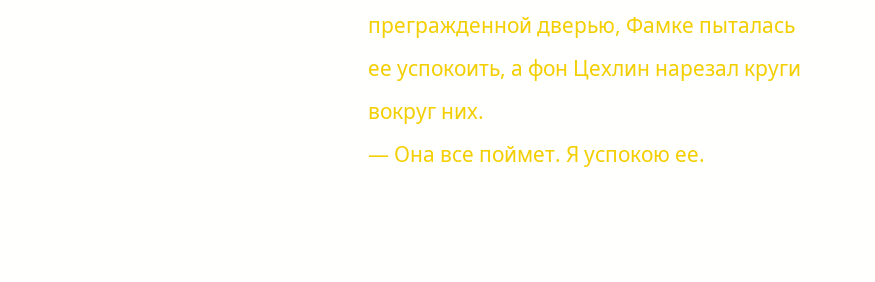прегражденной дверью, Фамке пыталась ее успокоить, а фон Цехлин нарезал круги вокруг них.
— Она все поймет. Я успокою ее.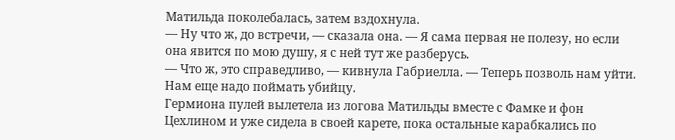Матильда поколебалась, затем вздохнула.
— Ну что ж, до встречи, — сказала она. — Я сама первая не полезу, но если она явится по мою душу, я с ней тут же разберусь.
— Что ж, это справедливо, — кивнула Габриелла. — Теперь позволь нам уйти. Нам еще надо поймать убийцу.
Гермиона пулей вылетела из логова Матильды вместе с Фамке и фон Цехлином и уже сидела в своей карете, пока остальные карабкались по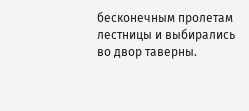бесконечным пролетам лестницы и выбирались во двор таверны.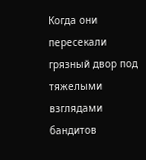Когда они пересекали грязный двор под тяжелыми взглядами бандитов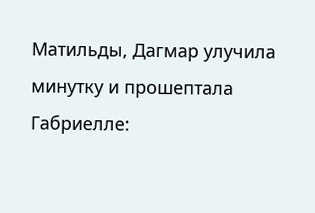Матильды, Дагмар улучила минутку и прошептала Габриелле: